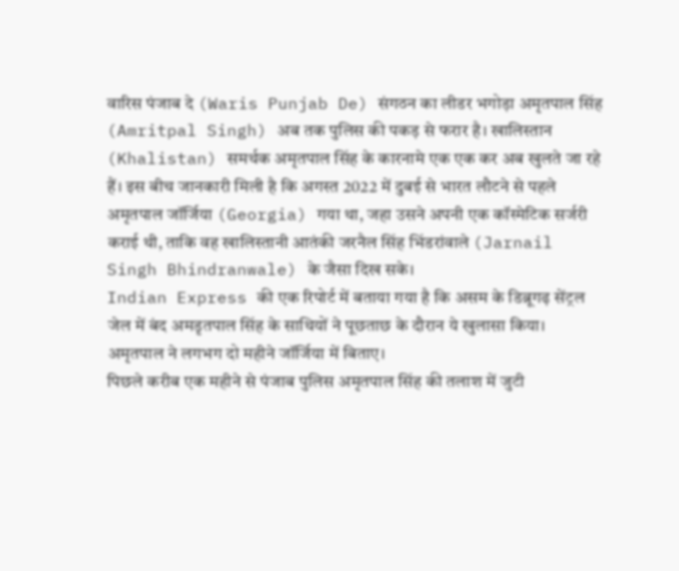वारिस पंजाब दे (Waris Punjab De) संगठन का लीडर भगोड़ा अमृतपाल सिंह (Amritpal Singh) अब तक पुलिस की पकड़ से फरार है। खालिस्तान (Khalistan) समर्थक अमृतपाल सिंह के कारनामे एक एक कर अब खुलते जा रहे हैं। इस बीच जानकारी मिली है कि अगस्त 2022 में दुबई से भारत लौटने से पहले अमृतपाल जॉर्जिया (Georgia) गया था, जहा उसने अपनी एक कॉस्मेटिक सर्जरी कराई थी, ताकि वह खालिस्तानी आतंकी जरनैल सिंह भिंडरांवाले (Jarnail Singh Bhindranwale) के जैसा दिख सके।
Indian Express की एक रिपोर्ट में बताया गया है कि असम के डिब्रूगढ़ सेंट्रल जेल में बंद अमडृतपाल सिंह के साथियों ने पूछताछ के दौरान ये खुलासा किया। अमृतपाल ने लगभग दो महीने जॉर्जिया में बिताए।
पिछले करीब एक महीने से पंजाब पुलिस अमृतपाल सिंह की तलाश में जुटी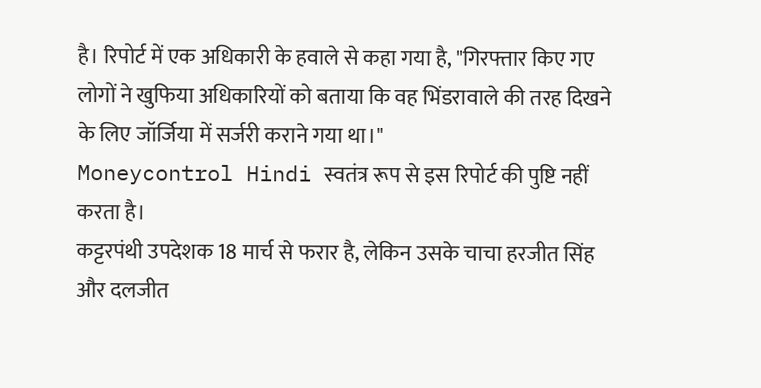है। रिपोर्ट में एक अधिकारी के हवाले से कहा गया है, "गिरफ्तार किए गए लोगों ने खुफिया अधिकारियों को बताया कि वह भिंडरावाले की तरह दिखने के लिए जॉर्जिया में सर्जरी कराने गया था।"
Moneycontrol Hindi स्वतंत्र रूप से इस रिपोर्ट की पुष्टि नहीं करता है।
कट्टरपंथी उपदेशक 18 मार्च से फरार है, लेकिन उसके चाचा हरजीत सिंह और दलजीत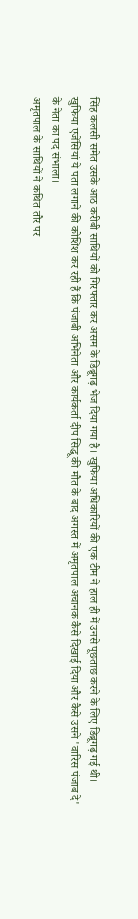सिंह कलसी समेत उसके आठ करीबी साथियों को गिरफ्तार कर असम के डिब्रूगढ़ भेज दिया गया है। खुफिया अधिकारियों की एक टीम ने हाल ही में उनसे पूछताछ करने के लिए डिब्रूगढ़ गई थी।
खुफिया एजेंसियां ये पता लगाने की कोशिश कर रही हैं कि पंजाबी अभिनेता और कार्यकर्ता दीप सिद्धू की मौत के बाद अगस्त में अमृतपाल अचानक कैसे दिखाई दिया और कैसे उसने 'वारिस पंजाब दे' के नेता का पद संभाला।
अमृतपाल के साथियों ने कथित तौर पर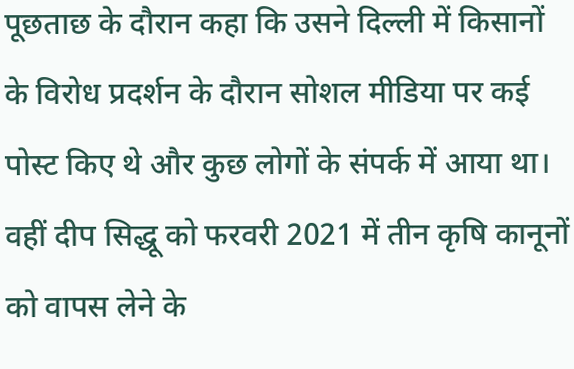पूछताछ के दौरान कहा कि उसने दिल्ली में किसानों के विरोध प्रदर्शन के दौरान सोशल मीडिया पर कई पोस्ट किए थे और कुछ लोगों के संपर्क में आया था।
वहीं दीप सिद्धू को फरवरी 2021 में तीन कृषि कानूनों को वापस लेने के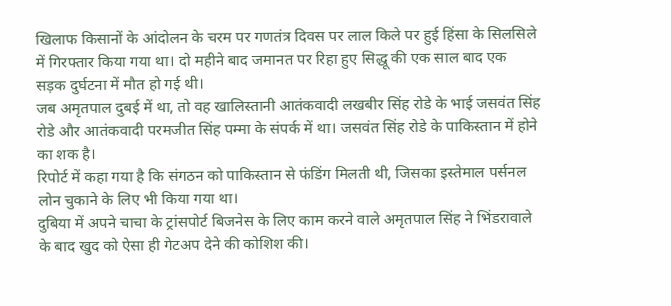खिलाफ किसानों के आंदोलन के चरम पर गणतंत्र दिवस पर लाल किले पर हुई हिंसा के सिलसिले में गिरफ्तार किया गया था। दो महीने बाद जमानत पर रिहा हुए सिद्धू की एक साल बाद एक सड़क दुर्घटना में मौत हो गई थी।
जब अमृतपाल दुबई में था, तो वह खालिस्तानी आतंकवादी लखबीर सिंह रोडे के भाई जसवंत सिंह रोडे और आतंकवादी परमजीत सिंह पम्मा के संपर्क में था। जसवंत सिंह रोडे के पाकिस्तान में होने का शक है।
रिपोर्ट में कहा गया है कि संगठन को पाकिस्तान से फंडिंग मिलती थी, जिसका इस्तेमाल पर्सनल लोन चुकाने के लिए भी किया गया था।
दुबिया में अपने चाचा के ट्रांसपोर्ट बिजनेस के लिए काम करने वाले अमृतपाल सिंह ने भिंडरावाले के बाद खुद को ऐसा ही गेटअप देने की कोशिश की।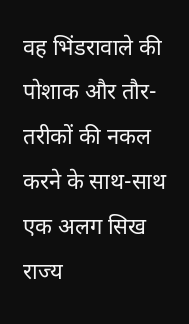वह भिंडरावाले की पोशाक और तौर-तरीकों की नकल करने के साथ-साथ एक अलग सिख राज्य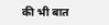की भी बात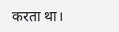करता था।